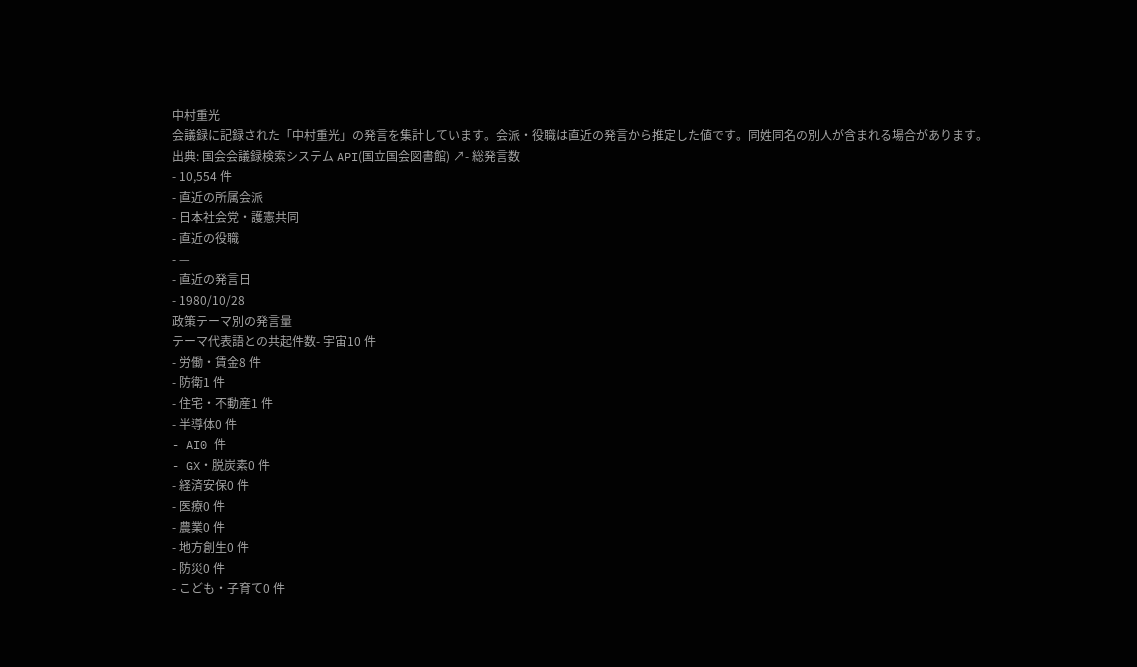中村重光
会議録に記録された「中村重光」の発言を集計しています。会派・役職は直近の発言から推定した値です。同姓同名の別人が含まれる場合があります。
出典: 国会会議録検索システム API(国立国会図書館) ↗- 総発言数
- 10,554 件
- 直近の所属会派
- 日本社会党・護憲共同
- 直近の役職
- —
- 直近の発言日
- 1980/10/28
政策テーマ別の発言量
テーマ代表語との共起件数- 宇宙10 件
- 労働・賃金8 件
- 防衛1 件
- 住宅・不動産1 件
- 半導体0 件
- AI0 件
- GX・脱炭素0 件
- 経済安保0 件
- 医療0 件
- 農業0 件
- 地方創生0 件
- 防災0 件
- こども・子育て0 件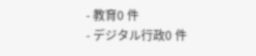- 教育0 件
- デジタル行政0 件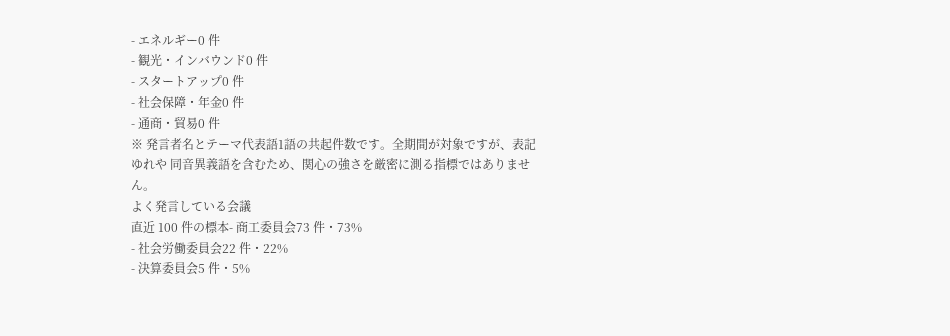- エネルギー0 件
- 観光・インバウンド0 件
- スタートアップ0 件
- 社会保障・年金0 件
- 通商・貿易0 件
※ 発言者名とテーマ代表語1語の共起件数です。全期間が対象ですが、表記ゆれや 同音異義語を含むため、関心の強さを厳密に測る指標ではありません。
よく発言している会議
直近 100 件の標本- 商工委員会73 件・73%
- 社会労働委員会22 件・22%
- 決算委員会5 件・5%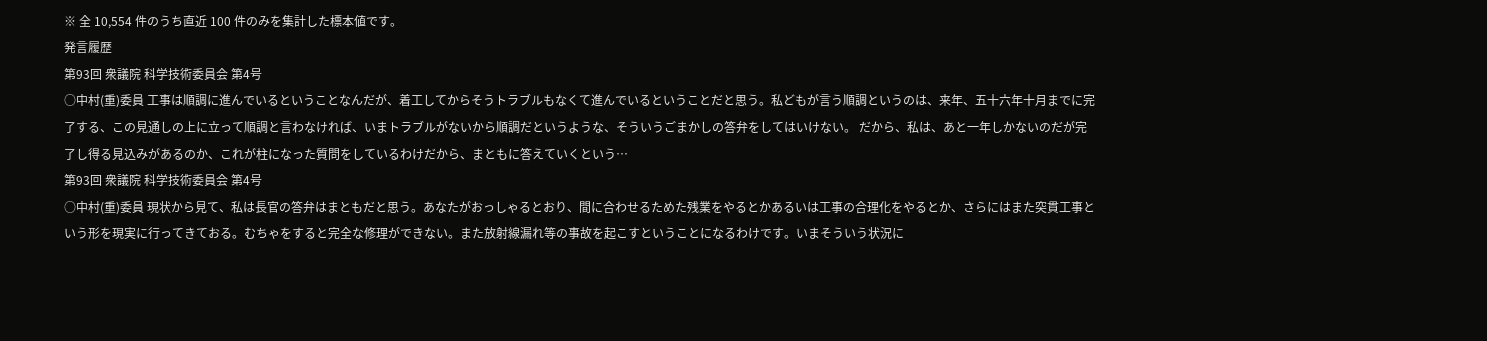※ 全 10,554 件のうち直近 100 件のみを集計した標本値です。
発言履歴
第93回 衆議院 科学技術委員会 第4号
○中村(重)委員 工事は順調に進んでいるということなんだが、着工してからそうトラブルもなくて進んでいるということだと思う。私どもが言う順調というのは、来年、五十六年十月までに完了する、この見通しの上に立って順調と言わなければ、いまトラブルがないから順調だというような、そういうごまかしの答弁をしてはいけない。 だから、私は、あと一年しかないのだが完了し得る見込みがあるのか、これが柱になった質問をしているわけだから、まともに答えていくという…
第93回 衆議院 科学技術委員会 第4号
○中村(重)委員 現状から見て、私は長官の答弁はまともだと思う。あなたがおっしゃるとおり、間に合わせるためた残業をやるとかあるいは工事の合理化をやるとか、さらにはまた突貫工事という形を現実に行ってきておる。むちゃをすると完全な修理ができない。また放射線漏れ等の事故を起こすということになるわけです。いまそういう状況に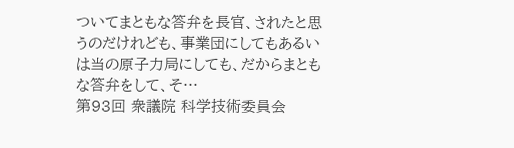ついてまともな答弁を長官、されたと思うのだけれども、事業団にしてもあるいは当の原子力局にしても、だからまともな答弁をして、そ…
第93回 衆議院 科学技術委員会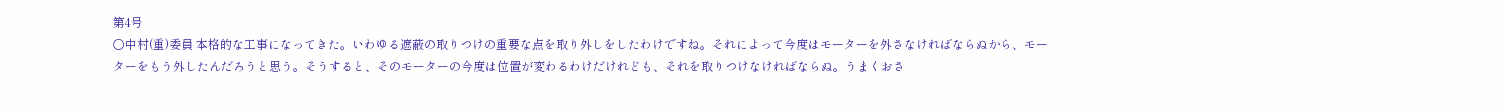第4号
○中村(重)委員 本格的な工事になってきた。いわゆる遮蔽の取りつけの重要な点を取り外しをしたわけですね。それによって今度はモーターを外さなければならぬから、モーターをもう外したんだろうと思う。そうすると、そのモーターの今度は位置が変わるわけだけれども、それを取りつけなければならぬ。うまくおさ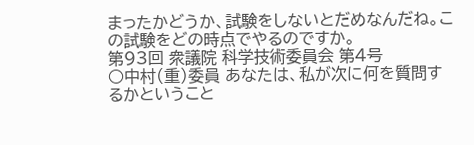まったかどうか、試験をしないとだめなんだね。この試験をどの時点でやるのですか。
第93回 衆議院 科学技術委員会 第4号
○中村(重)委員 あなたは、私が次に何を質問するかということ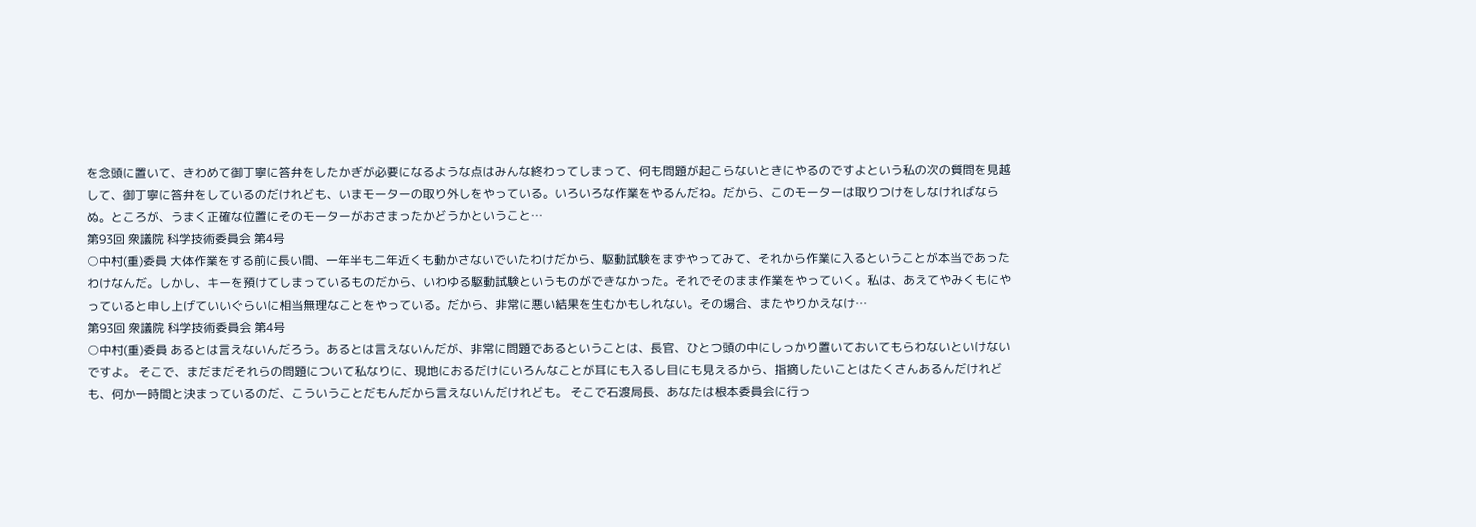を念頭に置いて、きわめて御丁寧に答弁をしたかぎが必要になるような点はみんな終わってしまって、何も問題が起こらないときにやるのですよという私の次の質問を見越して、御丁寧に答弁をしているのだけれども、いまモーターの取り外しをやっている。いろいろな作業をやるんだね。だから、このモーターは取りつけをしなければならぬ。ところが、うまく正確な位置にそのモーターがおさまったかどうかということ…
第93回 衆議院 科学技術委員会 第4号
○中村(重)委員 大体作業をする前に長い間、一年半も二年近くも動かさないでいたわけだから、駆動試験をまずやってみて、それから作業に入るということが本当であったわけなんだ。しかし、キーを預けてしまっているものだから、いわゆる駆動試験というものができなかった。それでそのまま作業をやっていく。私は、あえてやみくもにやっていると申し上げていいぐらいに相当無理なことをやっている。だから、非常に悪い結果を生むかもしれない。その場合、またやりかえなけ…
第93回 衆議院 科学技術委員会 第4号
○中村(重)委員 あるとは言えないんだろう。あるとは言えないんだが、非常に問題であるということは、長官、ひとつ頭の中にしっかり置いておいてもらわないといけないですよ。 そこで、まだまだそれらの問題について私なりに、現地におるだけにいろんなことが耳にも入るし目にも見えるから、指摘したいことはたくさんあるんだけれども、何か一時間と決まっているのだ、こういうことだもんだから言えないんだけれども。 そこで石渡局長、あなたは根本委員会に行っ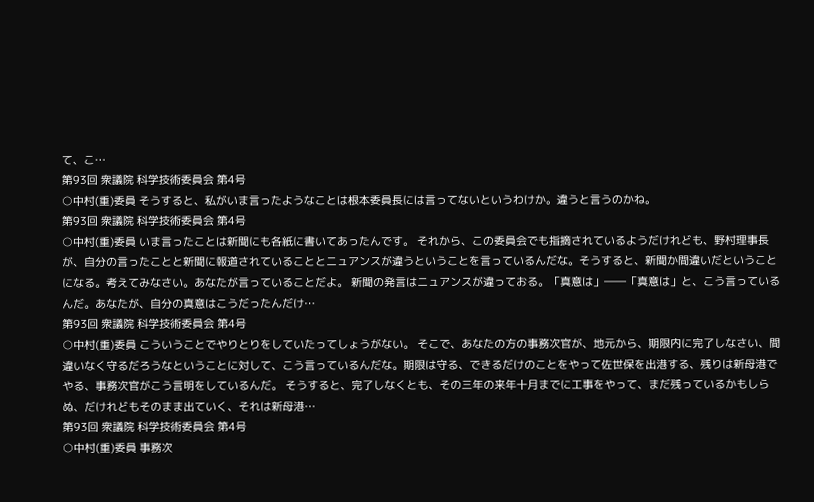て、こ…
第93回 衆議院 科学技術委員会 第4号
○中村(重)委員 そうすると、私がいま言ったようなことは根本委員長には言ってないというわけか。違うと言うのかね。
第93回 衆議院 科学技術委員会 第4号
○中村(重)委員 いま言ったことは新聞にも各紙に書いてあったんです。 それから、この委員会でも指摘されているようだけれども、野村理事長が、自分の言ったことと新聞に報道されていることとニュアンスが違うということを言っているんだな。そうすると、新聞か間違いだということになる。考えてみなさい。あなたが言っていることだよ。 新聞の発言はニュアンスが違っておる。「真意は」――「真意は」と、こう言っているんだ。あなたが、自分の真意はこうだったんだけ…
第93回 衆議院 科学技術委員会 第4号
○中村(重)委員 こういうことでやりとりをしていたってしょうがない。 そこで、あなたの方の事務次官が、地元から、期限内に完了しなさい、間違いなく守るだろうなということに対して、こう言っているんだな。期限は守る、できるだけのことをやって佐世保を出港する、残りは新母港でやる、事務次官がこう言明をしているんだ。 そうすると、完了しなくとも、その三年の来年十月までに工事をやって、まだ残っているかもしらぬ、だけれどもそのまま出ていく、それは新母港…
第93回 衆議院 科学技術委員会 第4号
○中村(重)委員 事務次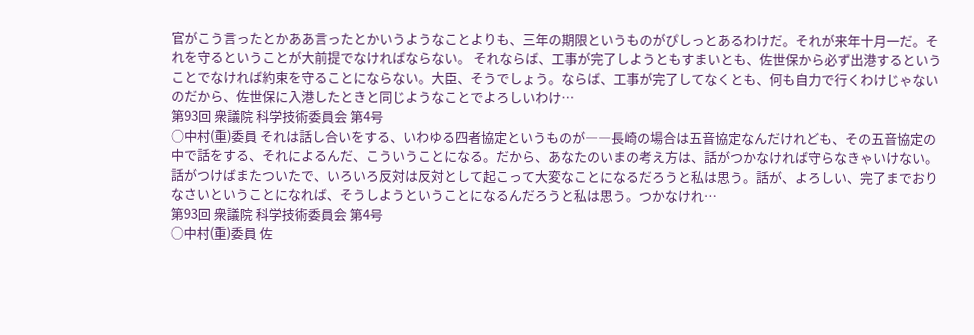官がこう言ったとかああ言ったとかいうようなことよりも、三年の期限というものがぴしっとあるわけだ。それが来年十月一だ。それを守るということが大前提でなければならない。 それならば、工事が完了しようともすまいとも、佐世保から必ず出港するということでなければ約束を守ることにならない。大臣、そうでしょう。ならば、工事が完了してなくとも、何も自力で行くわけじゃないのだから、佐世保に入港したときと同じようなことでよろしいわけ…
第93回 衆議院 科学技術委員会 第4号
○中村(重)委員 それは話し合いをする、いわゆる四者協定というものが――長崎の場合は五音協定なんだけれども、その五音協定の中で話をする、それによるんだ、こういうことになる。だから、あなたのいまの考え方は、話がつかなければ守らなきゃいけない。話がつけばまたついたで、いろいろ反対は反対として起こって大変なことになるだろうと私は思う。話が、よろしい、完了までおりなさいということになれば、そうしようということになるんだろうと私は思う。つかなけれ…
第93回 衆議院 科学技術委員会 第4号
○中村(重)委員 佐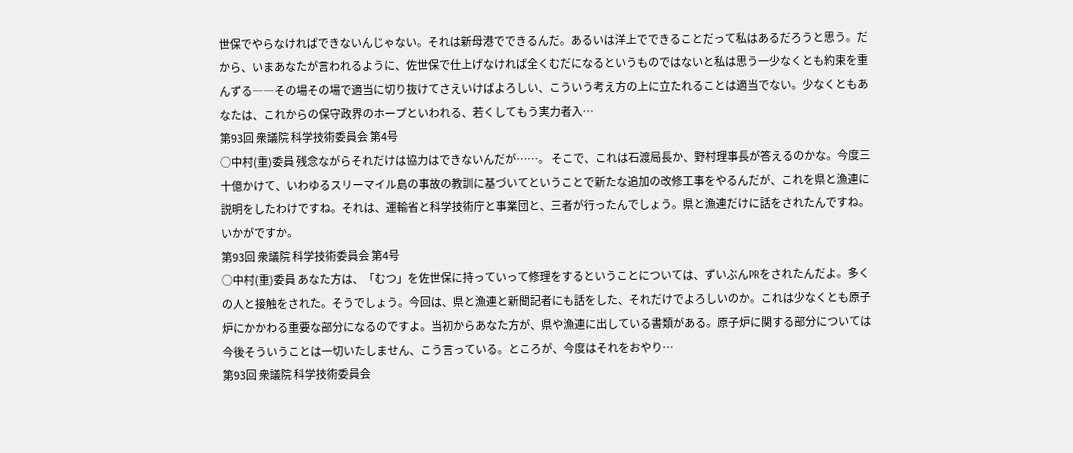世保でやらなければできないんじゃない。それは新母港でできるんだ。あるいは洋上でできることだって私はあるだろうと思う。だから、いまあなたが言われるように、佐世保で仕上げなければ全くむだになるというものではないと私は思う一少なくとも約束を重んずる――その場その場で適当に切り抜けてさえいけばよろしい、こういう考え方の上に立たれることは適当でない。少なくともあなたは、これからの保守政界のホープといわれる、若くしてもう実力者入…
第93回 衆議院 科学技術委員会 第4号
○中村(重)委員 残念ながらそれだけは協力はできないんだが……。 そこで、これは石渡局長か、野村理事長が答えるのかな。今度三十億かけて、いわゆるスリーマイル島の事故の教訓に基づいてということで新たな追加の改修工事をやるんだが、これを県と漁連に説明をしたわけですね。それは、運輸省と科学技術庁と事業団と、三者が行ったんでしょう。県と漁連だけに話をされたんですね。いかがですか。
第93回 衆議院 科学技術委員会 第4号
○中村(重)委員 あなた方は、「むつ」を佐世保に持っていって修理をするということについては、ずいぶんPRをされたんだよ。多くの人と接触をされた。そうでしょう。今回は、県と漁連と新聞記者にも話をした、それだけでよろしいのか。これは少なくとも原子炉にかかわる重要な部分になるのですよ。当初からあなた方が、県や漁連に出している書類がある。原子炉に関する部分については今後そういうことは一切いたしません、こう言っている。ところが、今度はそれをおやり…
第93回 衆議院 科学技術委員会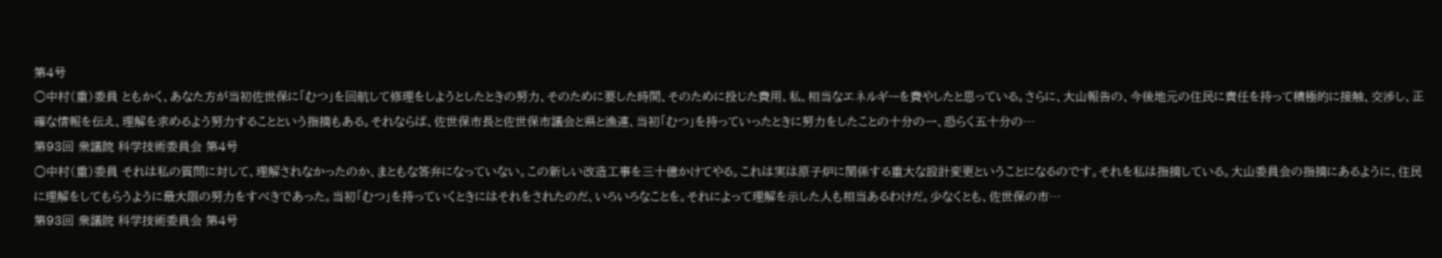第4号
○中村(重)委員 ともかく、あなた方が当初佐世保に「むつ」を回航して修理をしようとしたときの努力、そのために要した時間、そのために投じた費用、私、相当なエネルギーを費やしたと思っている。さらに、大山報告の、今後地元の住民に責任を持って積極的に接触、交渉し、正確な情報を伝え、理解を求めるよう努力することという指摘もある。それならば、佐世保市長と佐世保市議会と県と漁連、当初「むつ」を持っていったときに努力をしたことの十分の一、恐らく五十分の…
第93回 衆議院 科学技術委員会 第4号
○中村(重)委員 それは私の質問に対して、理解されなかったのか、まともな答弁になっていない。この新しい改造工事を三十億かけてやる。これは実は原子炉に関係する重大な設計変更ということになるのです。それを私は指摘している。大山委員会の指摘にあるように、住民に理解をしてもらうように最大限の努力をすべきであった。当初「むつ」を持っていくときにはそれをされたのだ、いろいろなことを。それによって理解を示した人も相当あるわけだ。少なくとも、佐世保の市…
第93回 衆議院 科学技術委員会 第4号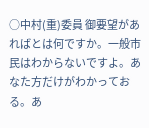○中村(重)委員 御要望があればとは何ですか。一般市民はわからないですよ。あなた方だけがわかっておる。あ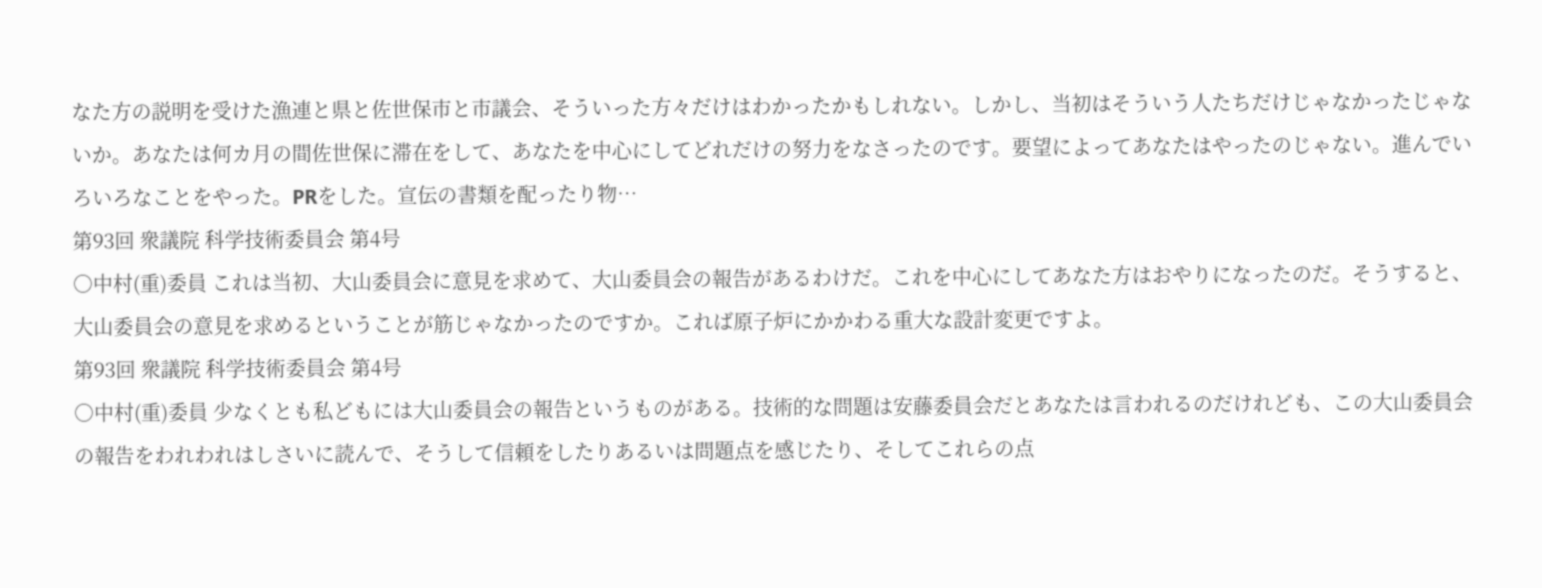なた方の説明を受けた漁連と県と佐世保市と市議会、そういった方々だけはわかったかもしれない。しかし、当初はそういう人たちだけじゃなかったじゃないか。あなたは何カ月の間佐世保に滞在をして、あなたを中心にしてどれだけの努力をなさったのです。要望によってあなたはやったのじゃない。進んでいろいろなことをやった。PRをした。宣伝の書類を配ったり物…
第93回 衆議院 科学技術委員会 第4号
○中村(重)委員 これは当初、大山委員会に意見を求めて、大山委員会の報告があるわけだ。これを中心にしてあなた方はおやりになったのだ。そうすると、大山委員会の意見を求めるということが筋じゃなかったのですか。これば原子炉にかかわる重大な設計変更ですよ。
第93回 衆議院 科学技術委員会 第4号
○中村(重)委員 少なくとも私どもには大山委員会の報告というものがある。技術的な問題は安藤委員会だとあなたは言われるのだけれども、この大山委員会の報告をわれわれはしさいに読んで、そうして信頼をしたりあるいは問題点を感じたり、そしてこれらの点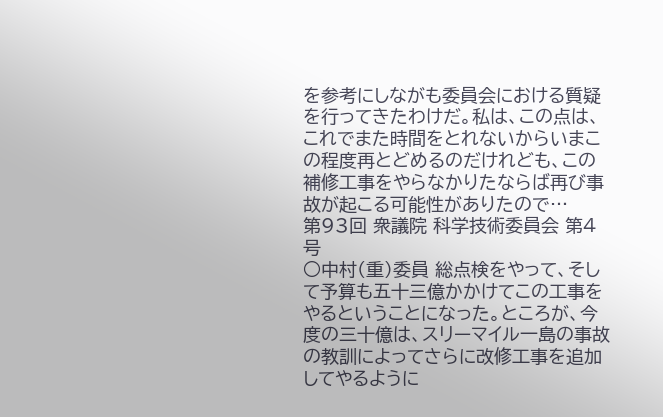を参考にしながも委員会における質疑を行ってきたわけだ。私は、この点は、これでまた時間をとれないからいまこの程度再とどめるのだけれども、この補修工事をやらなかりたならば再び事故が起こる可能性がありたので…
第93回 衆議院 科学技術委員会 第4号
○中村(重)委員 総点検をやって、そして予算も五十三億かかけてこの工事をやるということになった。ところが、今度の三十億は、スリーマイル一島の事故の教訓によってさらに改修工事を追加してやるように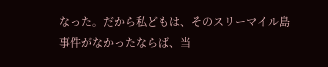なった。だから私どもは、そのスリーマイル島事件がなかったならば、当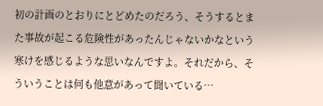初の計画のとおりにとどめたのだろう、そうするとまた事故が起こる危険性があったんじゃないかなという寒けを感じるような思いなんですよ。それだから、そういうことは何も他意があって聞いている…